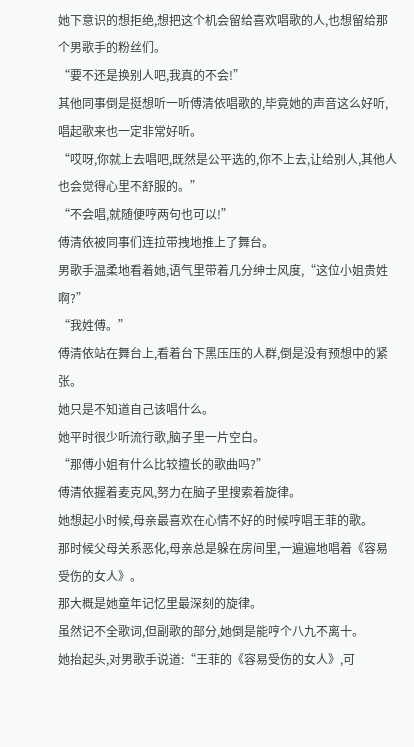她下意识的想拒绝,想把这个机会留给喜欢唱歌的人,也想留给那个男歌手的粉丝们。
“要不还是换别人吧,我真的不会!”
其他同事倒是挺想听一听傅清依唱歌的,毕竟她的声音这么好听,唱起歌来也一定非常好听。
“哎呀,你就上去唱吧,既然是公平选的,你不上去,让给别人,其他人也会觉得心里不舒服的。”
“不会唱,就随便哼两句也可以!”
傅清依被同事们连拉带拽地推上了舞台。
男歌手温柔地看着她,语气里带着几分绅士风度,“这位小姐贵姓啊?”
“我姓傅。”
傅清依站在舞台上,看着台下黑压压的人群,倒是没有预想中的紧张。
她只是不知道自己该唱什么。
她平时很少听流行歌,脑子里一片空白。
“那傅小姐有什么比较擅长的歌曲吗?”
傅清依握着麦克风,努力在脑子里搜索着旋律。
她想起小时候,母亲最喜欢在心情不好的时候哼唱王菲的歌。
那时候父母关系恶化,母亲总是躲在房间里,一遍遍地唱着《容易受伤的女人》。
那大概是她童年记忆里最深刻的旋律。
虽然记不全歌词,但副歌的部分,她倒是能哼个八九不离十。
她抬起头,对男歌手说道:“王菲的《容易受伤的女人》,可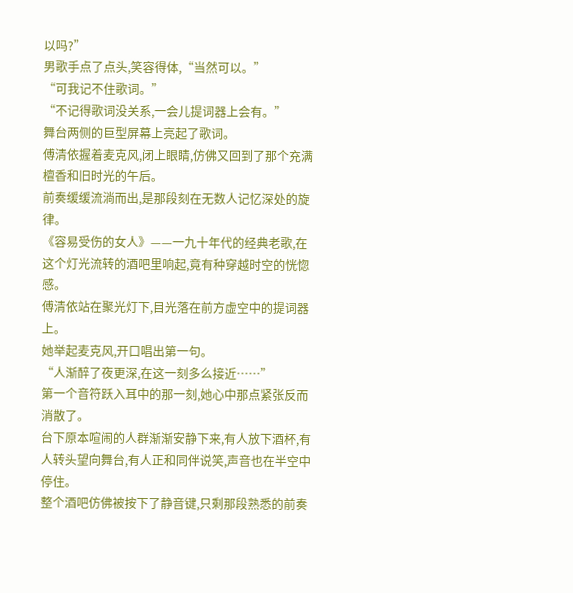以吗?”
男歌手点了点头,笑容得体,“当然可以。”
“可我记不住歌词。”
“不记得歌词没关系,一会儿提词器上会有。”
舞台两侧的巨型屏幕上亮起了歌词。
傅清依握着麦克风,闭上眼睛,仿佛又回到了那个充满檀香和旧时光的午后。
前奏缓缓流淌而出,是那段刻在无数人记忆深处的旋律。
《容易受伤的女人》——一九十年代的经典老歌,在这个灯光流转的酒吧里响起,竟有种穿越时空的恍惚感。
傅清依站在聚光灯下,目光落在前方虚空中的提词器上。
她举起麦克风,开口唱出第一句。
“人渐醉了夜更深,在这一刻多么接近……”
第一个音符跃入耳中的那一刻,她心中那点紧张反而消散了。
台下原本喧闹的人群渐渐安静下来,有人放下酒杯,有人转头望向舞台,有人正和同伴说笑,声音也在半空中停住。
整个酒吧仿佛被按下了静音键,只剩那段熟悉的前奏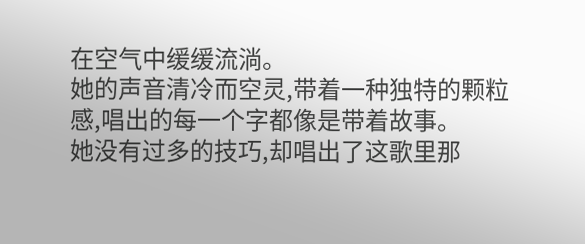在空气中缓缓流淌。
她的声音清冷而空灵,带着一种独特的颗粒感,唱出的每一个字都像是带着故事。
她没有过多的技巧,却唱出了这歌里那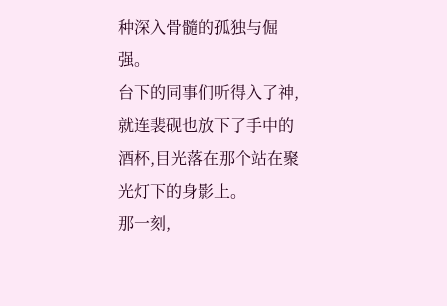种深入骨髓的孤独与倔强。
台下的同事们听得入了神,就连裴砚也放下了手中的酒杯,目光落在那个站在聚光灯下的身影上。
那一刻,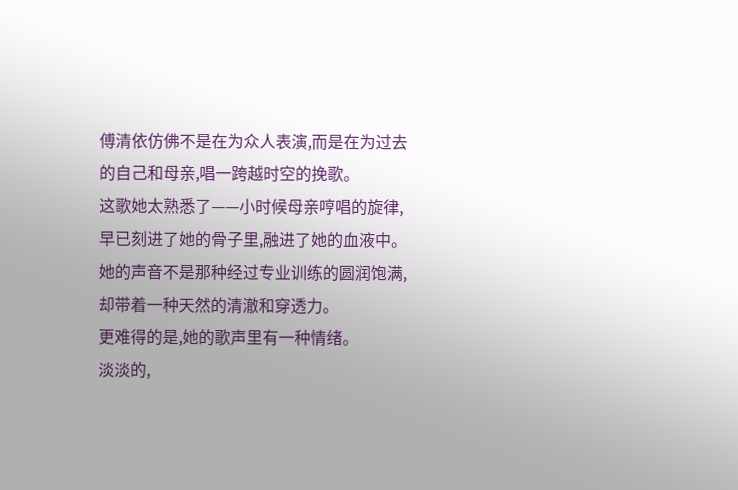傅清依仿佛不是在为众人表演,而是在为过去的自己和母亲,唱一跨越时空的挽歌。
这歌她太熟悉了——小时候母亲哼唱的旋律,早已刻进了她的骨子里,融进了她的血液中。
她的声音不是那种经过专业训练的圆润饱满,却带着一种天然的清澈和穿透力。
更难得的是,她的歌声里有一种情绪。
淡淡的,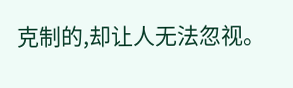克制的,却让人无法忽视。